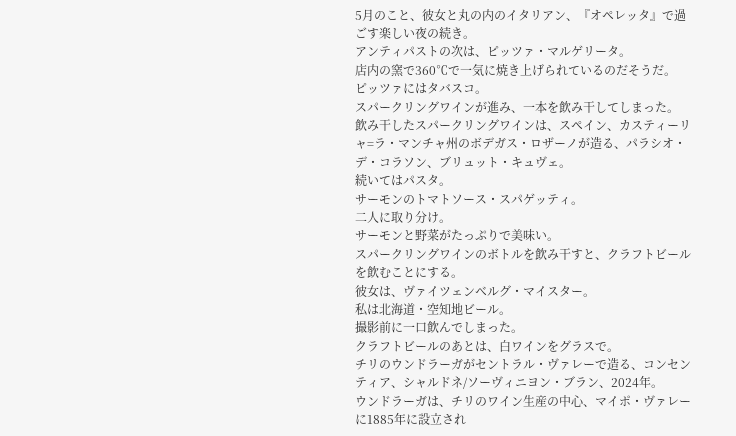5月のこと、彼女と丸の内のイタリアン、『オペレッタ』で過ごす楽しい夜の続き。
アンティパストの次は、ピッツァ・マルゲリータ。
店内の窯で360℃で一気に焼き上げられているのだそうだ。
ピッツァにはタバスコ。
スパークリングワインが進み、一本を飲み干してしまった。
飲み干したスパークリングワインは、スペイン、カスティーリャ=ラ・マンチャ州のボデガス・ロザーノが造る、パラシオ・デ・コラソン、ブリュット・キュヴェ。
続いてはパスタ。
サーモンのトマトソース・スパゲッティ。
二人に取り分け。
サーモンと野菜がたっぷりで美味い。
スパークリングワインのボトルを飲み干すと、クラフトビールを飲むことにする。
彼女は、ヴァイツェンベルグ・マイスター。
私は北海道・空知地ビール。
撮影前に一口飲んでしまった。
クラフトビールのあとは、白ワインをグラスで。
チリのウンドラーガがセントラル・ヴァレーで造る、コンセンティア、シャルドネ/ソーヴィニヨン・ブラン、2024年。
ウンドラーガは、チリのワイン生産の中心、マイポ・ヴァレーに1885年に設立され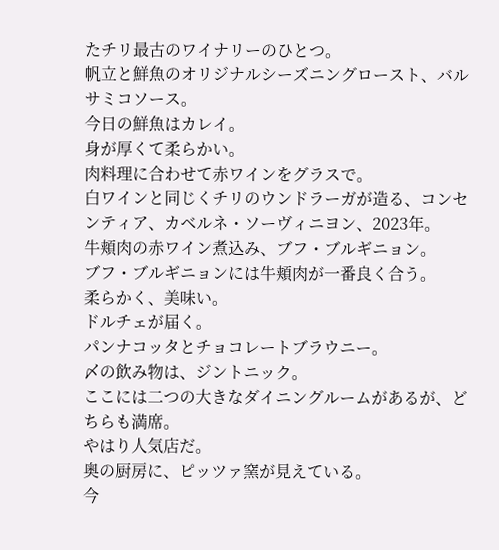たチリ最古のワイナリーのひとつ。
帆立と鮮魚のオリジナルシーズニングロースト、バルサミコソース。
今日の鮮魚はカレイ。
身が厚くて柔らかい。
肉料理に合わせて赤ワインをグラスで。
白ワインと同じくチリのウンドラーガが造る、コンセンティア、カベルネ・ソーヴィニヨン、2023年。
牛頬肉の赤ワイン煮込み、ブフ・ブルギニョン。
ブフ・ブルギニョンには牛頬肉が一番良く合う。
柔らかく、美味い。
ドルチェが届く。
パンナコッタとチョコレートブラウニー。
〆の飲み物は、ジントニック。
ここには二つの大きなダイニングルームがあるが、どちらも満席。
やはり人気店だ。
奥の厨房に、ピッツァ窯が見えている。
今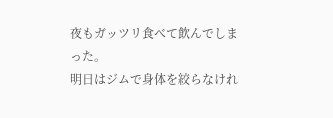夜もガッツリ食べて飲んでしまった。
明日はジムで身体を絞らなけれ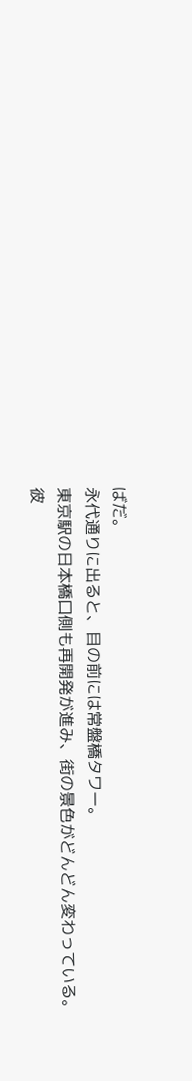ばだ。
永代通りに出ると、目の前には常盤橋タワー。
東京駅の日本橋口側も再開発が進み、街の景色がどんどん変わっている。
彼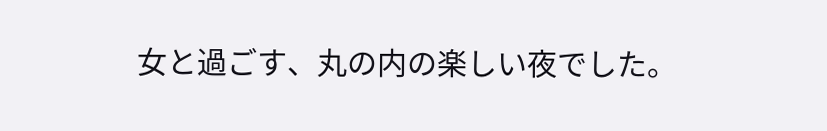女と過ごす、丸の内の楽しい夜でした。